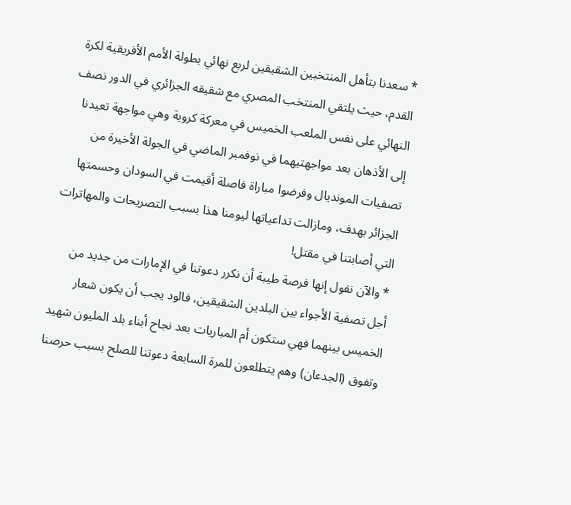* سعدنا بتأهل المنتخبين الشقيقين لربع نهائي بطولة الأمم الأفريقية لكرة القدم، حيث يلتقي المنتخب المصري مع شقيقه الجزائري في الدور نصف النهائي على نفس الملعب الخميس في معركة كروية وهي مواجهة تعيدنا إلى الأذهان بعد مواجهتيهما في نوفمبر الماضي في الجولة الأخيرة من تصفيات المونديال وفرضوا مباراة فاصلة أقيمت في السودان وحسمتها الجزائر بهدف، ومازالت تداعياتها ليومنا هذا بسبب التصريحات والمهاترات التي أصابتنا في مقتل!
* والآن نقول إنها فرصة طيبة أن نكرر دعوتنا في الإمارات من جديد من أجل تصفية الأجواء بين البلدين الشقيقين، فالود يجب أن يكون شعار الخميس بينهما فهي ستكون أم المباريات بعد نجاح أبناء بلد المليون شهيد وتفوق (الجدعان) وهم يتطلعون للمرة السابعة دعوتنا للصلح بسبب حرصنا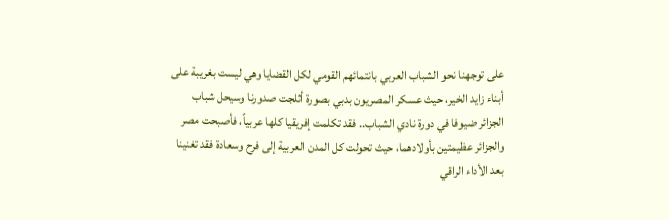على توجهنا نحو الشباب العربي بانتمائهم القومي لكل القضايا وهي ليست بغريبة على أبناء زايد الخير، حيث عسكر المصريون بدبي بصورة أثلجت صدورنا وسيحل شباب الجزائر ضيوفا في دورة نادي الشباب.. فقد تكلمت إفريقيا كلها عربياً، فأصبحت مصر والجزائر عظيمتين بأولادهما، حيث تحولت كل المدن العربية إلى فرح وسعادة فقد تغنينا بعد الأداء الراقي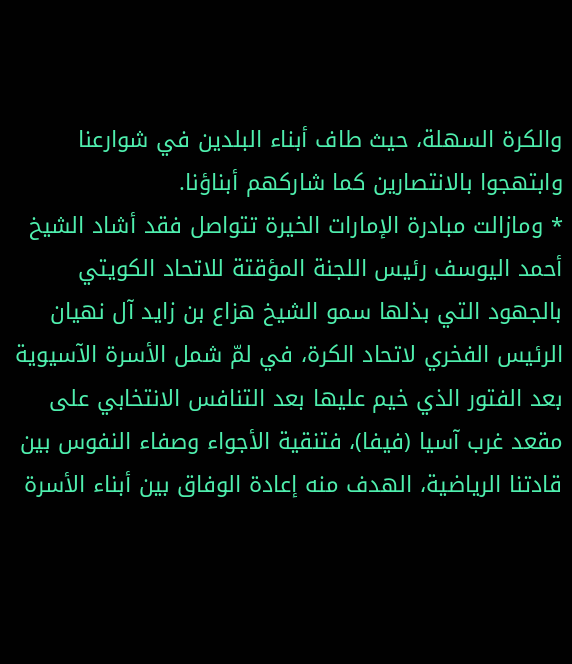والكرة السهلة، حيث طاف أبناء البلدين في شوارعنا وابتهجوا بالانتصارين كما شاركهم أبناؤنا.
* ومازالت مبادرة الإمارات الخيرة تتواصل فقد أشاد الشيخ أحمد اليوسف رئيس اللجنة المؤقتة للاتحاد الكويتي بالجهود التي بذلها سمو الشيخ هزاع بن زايد آل نهيان الرئيس الفخري لاتحاد الكرة، في لمّ شمل الأسرة الآسيوية بعد الفتور الذي خيم عليها بعد التنافس الانتخابي على مقعد غرب آسيا (فيفا)، فتنقية الأجواء وصفاء النفوس بين قادتنا الرياضية، الهدف منه إعادة الوفاق بين أبناء الأسرة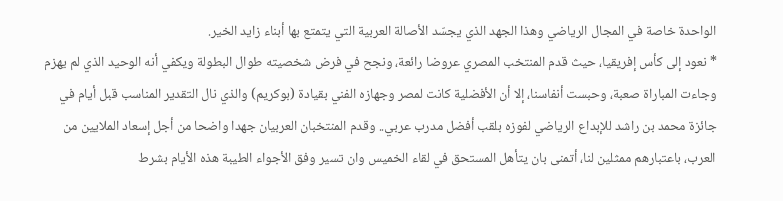الواحدة خاصة في المجال الرياضي وهذا الجهد الذي يجسّد الأصالة العربية التي يتمتع بها أبناء زايد الخير.
* نعود إلى كأس إفريقيا، حيث قدم المنتخب المصري عروضا رائعة، ونجح في فرض شخصيته طوال البطولة ويكفي أنه الوحيد الذي لم يهزم وجاءت المباراة صعبة، وحبست أنفاسنا، إلا أن الأفضلية كانت لمصر وجهازه الفني بقيادة (بوكريم) والذي نال التقدير المناسب قبل أيام في جائزة محمد بن راشد للإبداع الرياضي لفوزه بلقب أفضل مدرب عربي.. وقدم المنتخبان العربيان جهدا واضحا من أجل إسعاد الملايين من العرب، باعتبارهم ممثلين لنا، أتمنى بان يتأهل المستحق في لقاء الخميس وان تسير وفق الأجواء الطيبة هذه الأيام بشرط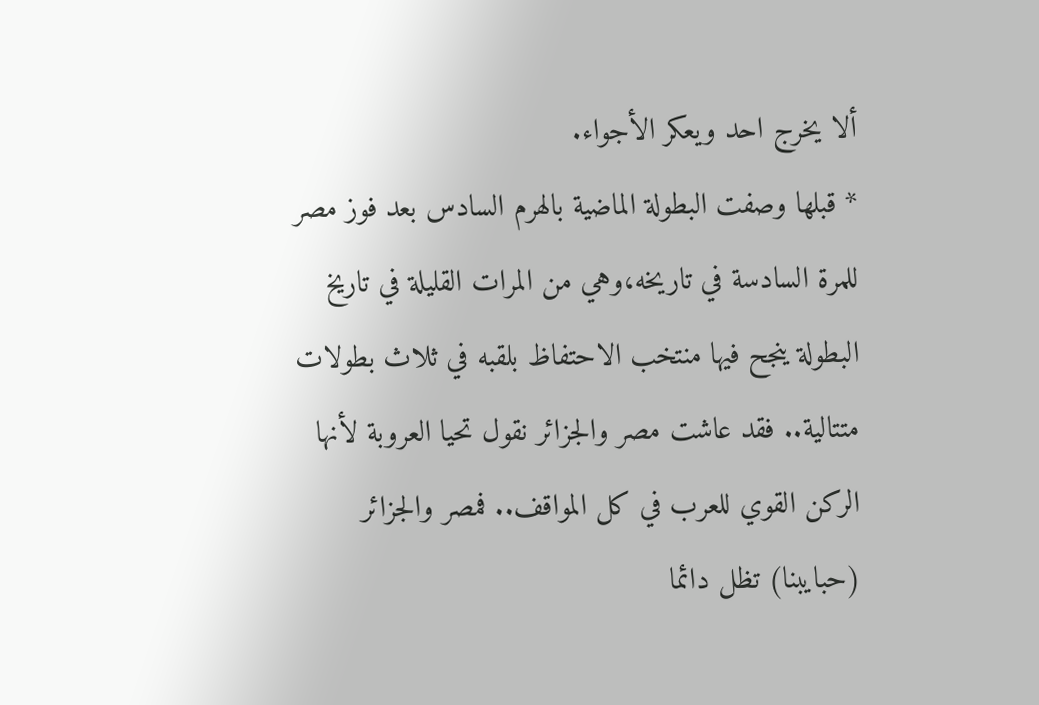ألا يخرج احد ويعكر الأجواء.
* قبلها وصفت البطولة الماضية بالهرم السادس بعد فوز مصر للمرة السادسة في تاريخه،وهي من المرات القليلة في تاريخ البطولة ينجح فيها منتخب الاحتفاظ بلقبه في ثلاث بطولات متتالية.. فقد عاشت مصر والجزائر نقول تحيا العروبة لأنها الركن القوي للعرب في كل المواقف.. فمصر والجزائر (حبايبنا) تظل دائما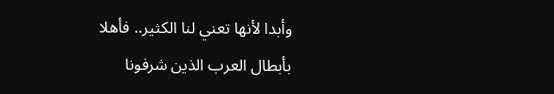وأبدا لأنها تعني لنا الكثير.. فأهلا بأبطال العرب الذين شرفونا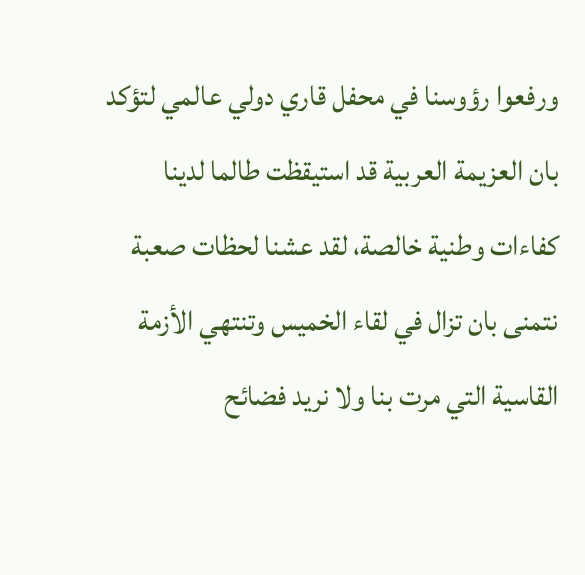ورفعوا رؤوسنا في محفل قاري دولي عالمي لتؤكد بان العزيمة العربية قد استيقظت طالما لدينا كفاءات وطنية خالصة، لقد عشنا لحظات صعبة نتمنى بان تزال في لقاء الخميس وتنتهي الأزمة القاسية التي مرت بنا ولا نريد فضائح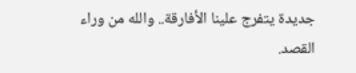جديدة يتفرج علينا الأفارقة.. والله من وراء القصد.